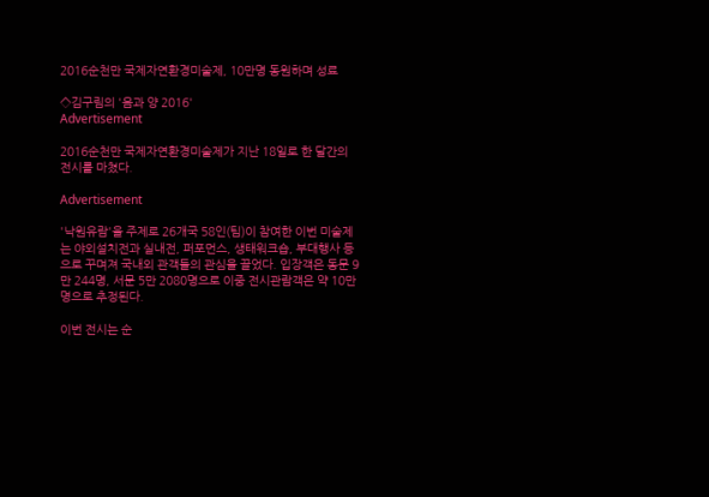2016순천만 국제자연환경미술제, 10만명 동원하며 성료

◇김구림의 '음과 양 2016'
Advertisement

2016순천만 국제자연환경미술제가 지난 18일로 한 달간의 전시를 마쳤다.

Advertisement

'낙원유람'을 주제로 26개국 58인(팀)이 참여한 이번 미술제는 야외설치전과 실내전, 퍼포먼스, 생태워크숍, 부대행사 등으로 꾸며져 국내외 관객들의 관심을 끌었다. 입장객은 동문 9만 244명, 서문 5만 2080명으로 이중 전시관람객은 약 10만명으로 추정된다.

이번 전시는 순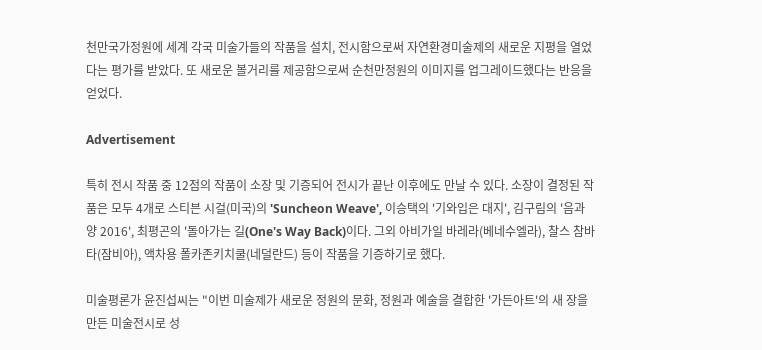천만국가정원에 세계 각국 미술가들의 작품을 설치, 전시함으로써 자연환경미술제의 새로운 지평을 열었다는 평가를 받았다. 또 새로운 볼거리를 제공함으로써 순천만정원의 이미지를 업그레이드했다는 반응을 얻었다.

Advertisement

특히 전시 작품 중 12점의 작품이 소장 및 기증되어 전시가 끝난 이후에도 만날 수 있다. 소장이 결정된 작품은 모두 4개로 스티븐 시걸(미국)의 'Suncheon Weave', 이승택의 '기와입은 대지', 김구림의 '음과 양 2016', 최평곤의 '돌아가는 길(One's Way Back)이다. 그외 아비가일 바레라(베네수엘라), 찰스 참바타(잠비아), 액차용 폴카존키치쿨(네덜란드) 등이 작품을 기증하기로 했다.

미술평론가 윤진섭씨는 "이번 미술제가 새로운 정원의 문화, 정원과 예술을 결합한 '가든아트'의 새 장을 만든 미술전시로 성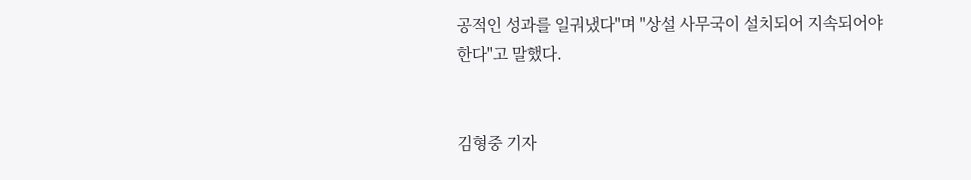공적인 성과를 일궈냈다"며 "상설 사무국이 설치되어 지속되어야 한다"고 말했다.


김형중 기자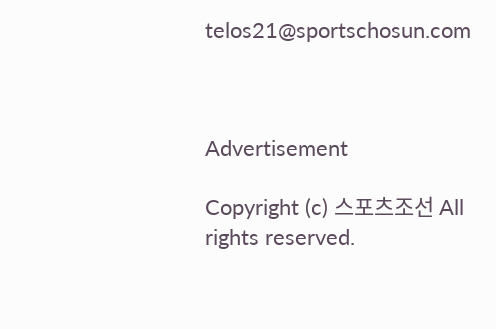telos21@sportschosun.com



Advertisement

Copyright (c) 스포츠조선 All rights reserved.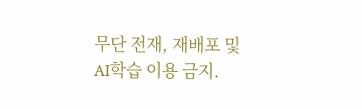무단 전재, 재배포 및 AI학습 이용 금지.